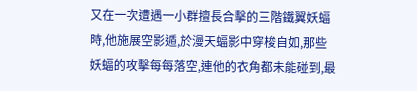又在一次遭遇一小群擅長合擊的三階鐵翼妖蝠時,他施展空影遁,於漫天蝠影中穿梭自如,那些妖蝠的攻擊每每落空,連他的衣角都未能碰到,最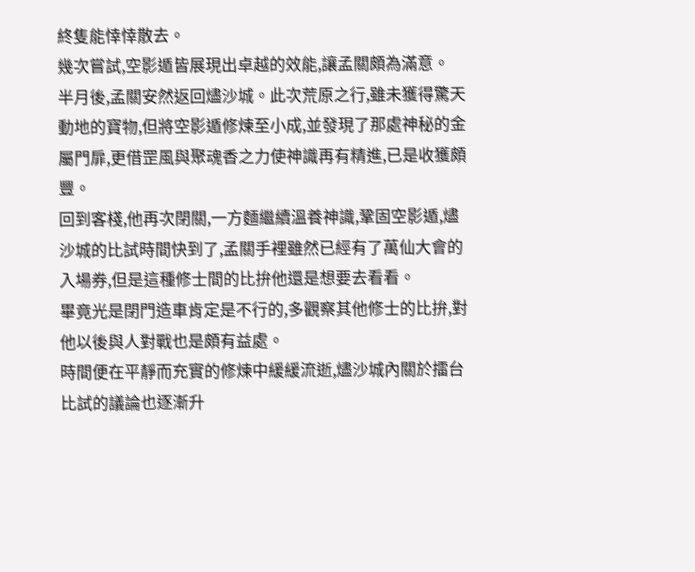終隻能悻悻散去。
幾次嘗試,空影遁皆展現出卓越的效能,讓孟關頗為滿意。
半月後,孟關安然返回燼沙城。此次荒原之行,雖未獲得驚天動地的寶物,但將空影遁修煉至小成,並發現了那處神秘的金屬門扉,更借罡風與聚魂香之力使神識再有精進,已是收獲頗豐。
回到客棧,他再次閉關,一方麵繼續溫養神識,鞏固空影遁,燼沙城的比試時間快到了,孟關手裡雖然已經有了萬仙大會的入場券,但是這種修士間的比拚他還是想要去看看。
畢竟光是閉門造車肯定是不行的,多觀察其他修士的比拚,對他以後與人對戰也是頗有益處。
時間便在平靜而充實的修煉中緩緩流逝,燼沙城內關於擂台比試的議論也逐漸升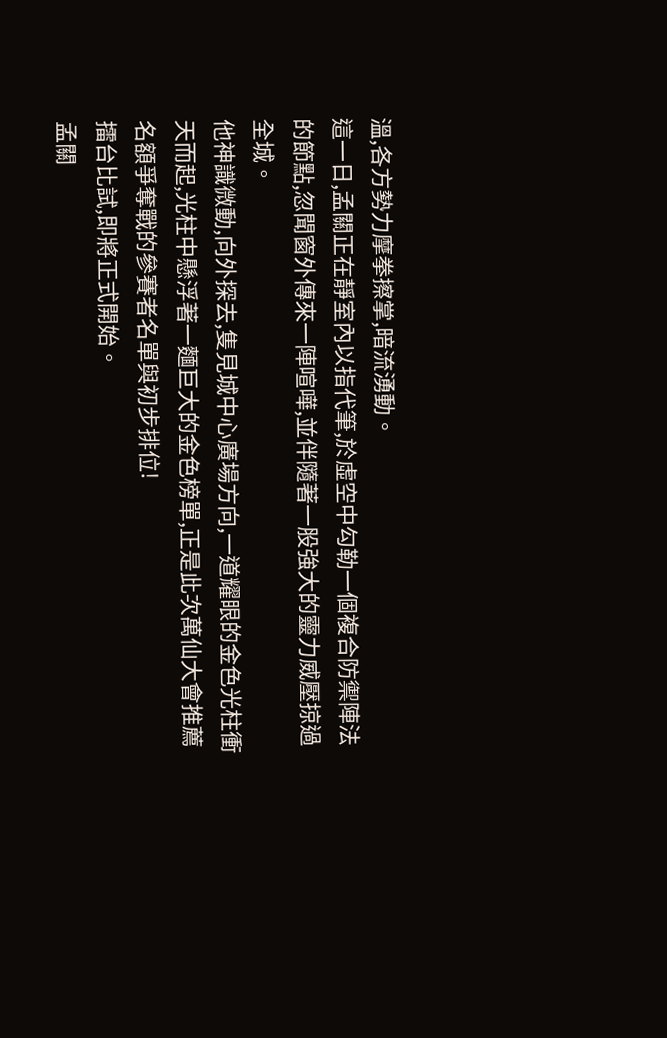溫,各方勢力摩拳擦掌,暗流湧動。
這一日,孟關正在靜室內以指代筆,於虛空中勾勒一個複合防禦陣法的節點,忽聞窗外傳來一陣喧嘩,並伴隨著一股強大的靈力威壓掠過全城。
他神識微動,向外探去,隻見城中心廣場方向,一道耀眼的金色光柱衝天而起,光柱中懸浮著一麵巨大的金色榜單,正是此次萬仙大會推薦名額爭奪戰的參賽者名單與初步排位!
擂台比試,即將正式開始。
孟關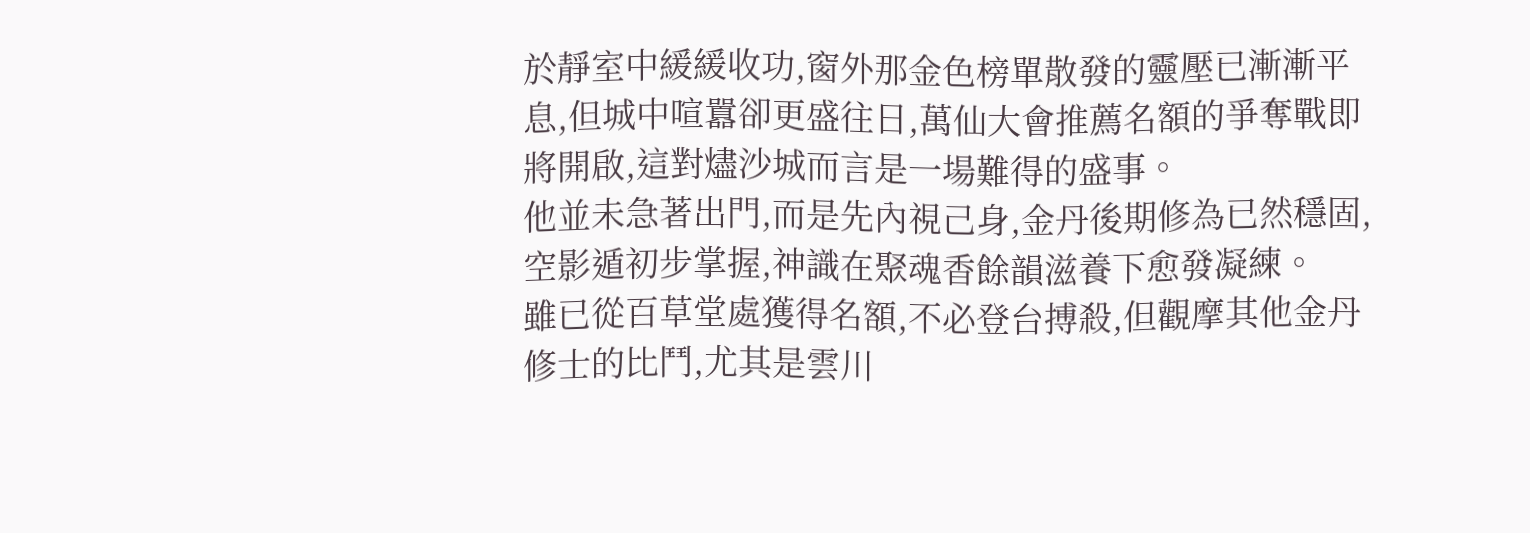於靜室中緩緩收功,窗外那金色榜單散發的靈壓已漸漸平息,但城中喧囂卻更盛往日,萬仙大會推薦名額的爭奪戰即將開啟,這對燼沙城而言是一場難得的盛事。
他並未急著出門,而是先內視己身,金丹後期修為已然穩固,空影遁初步掌握,神識在聚魂香餘韻滋養下愈發凝練。
雖已從百草堂處獲得名額,不必登台搏殺,但觀摩其他金丹修士的比鬥,尤其是雲川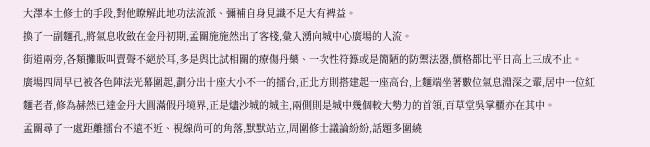大澤本土修士的手段,對他瞭解此地功法流派、彌補自身見識不足大有裨益。
換了一副麵孔,將氣息收斂在金丹初期,孟關施施然出了客棧,彙入湧向城中心廣場的人流。
街道兩旁,各類攤販叫賣聲不絕於耳,多是與比試相關的療傷丹藥、一次性符籙或是簡陋的防禦法器,價格都比平日高上三成不止。
廣場四周早已被各色陣法光幕圍起,劃分出十座大小不一的擂台,正北方則搭建起一座高台,上麵端坐著數位氣息淵深之輩,居中一位紅麵老者,修為赫然已達金丹大圓滿假丹境界,正是燼沙城的城主,兩側則是城中幾個較大勢力的首領,百草堂吳掌櫃亦在其中。
孟關尋了一處距離擂台不遠不近、視線尚可的角落,默默站立,周圍修士議論紛紛,話題多圍繞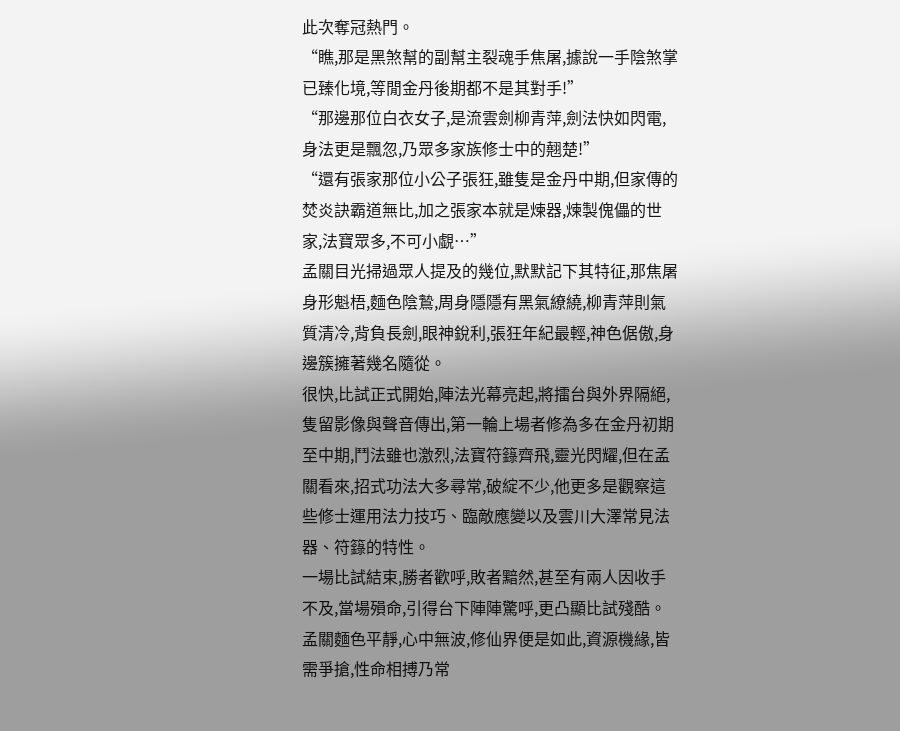此次奪冠熱門。
“瞧,那是黑煞幫的副幫主裂魂手焦屠,據說一手陰煞掌已臻化境,等閒金丹後期都不是其對手!”
“那邊那位白衣女子,是流雲劍柳青萍,劍法快如閃電,身法更是飄忽,乃眾多家族修士中的翹楚!”
“還有張家那位小公子張狂,雖隻是金丹中期,但家傳的焚炎訣霸道無比,加之張家本就是煉器,煉製傀儡的世家,法寶眾多,不可小覷…”
孟關目光掃過眾人提及的幾位,默默記下其特征,那焦屠身形魁梧,麵色陰鷙,周身隱隱有黑氣繚繞,柳青萍則氣質清冷,背負長劍,眼神銳利,張狂年紀最輕,神色倨傲,身邊簇擁著幾名隨從。
很快,比試正式開始,陣法光幕亮起,將擂台與外界隔絕,隻留影像與聲音傳出,第一輪上場者修為多在金丹初期至中期,鬥法雖也激烈,法寶符籙齊飛,靈光閃耀,但在孟關看來,招式功法大多尋常,破綻不少,他更多是觀察這些修士運用法力技巧、臨敵應變以及雲川大澤常見法器、符籙的特性。
一場比試結束,勝者歡呼,敗者黯然,甚至有兩人因收手不及,當場殞命,引得台下陣陣驚呼,更凸顯比試殘酷。
孟關麵色平靜,心中無波,修仙界便是如此,資源機緣,皆需爭搶,性命相搏乃常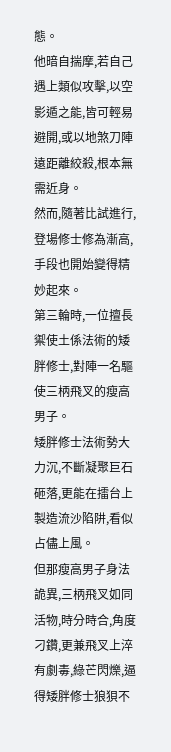態。
他暗自揣摩,若自己遇上類似攻擊,以空影遁之能,皆可輕易避開,或以地煞刀陣遠距離絞殺,根本無需近身。
然而,隨著比試進行,登場修士修為漸高,手段也開始變得精妙起來。
第三輪時,一位擅長禦使土係法術的矮胖修士,對陣一名驅使三柄飛叉的瘦高男子。
矮胖修士法術勢大力沉,不斷凝聚巨石砸落,更能在擂台上製造流沙陷阱,看似占儘上風。
但那瘦高男子身法詭異,三柄飛叉如同活物,時分時合,角度刁鑽,更兼飛叉上淬有劇毒,綠芒閃爍,逼得矮胖修士狼狽不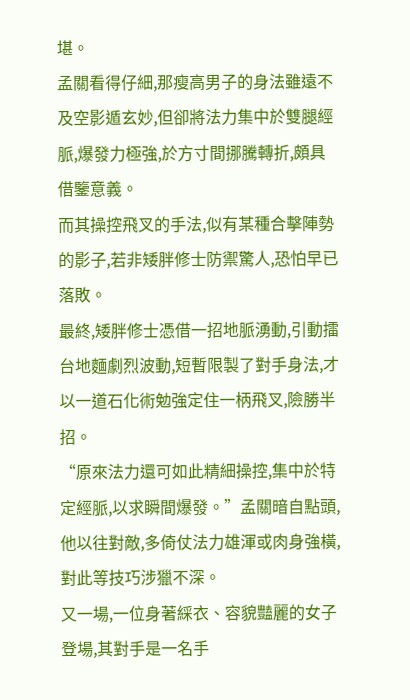堪。
孟關看得仔細,那瘦高男子的身法雖遠不及空影遁玄妙,但卻將法力集中於雙腿經脈,爆發力極強,於方寸間挪騰轉折,頗具借鑒意義。
而其操控飛叉的手法,似有某種合擊陣勢的影子,若非矮胖修士防禦驚人,恐怕早已落敗。
最終,矮胖修士憑借一招地脈湧動,引動擂台地麵劇烈波動,短暫限製了對手身法,才以一道石化術勉強定住一柄飛叉,險勝半招。
“原來法力還可如此精細操控,集中於特定經脈,以求瞬間爆發。”孟關暗自點頭,他以往對敵,多倚仗法力雄渾或肉身強橫,對此等技巧涉獵不深。
又一場,一位身著綵衣、容貌豔麗的女子登場,其對手是一名手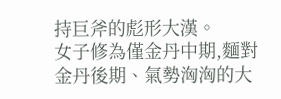持巨斧的彪形大漢。
女子修為僅金丹中期,麵對金丹後期、氣勢洶洶的大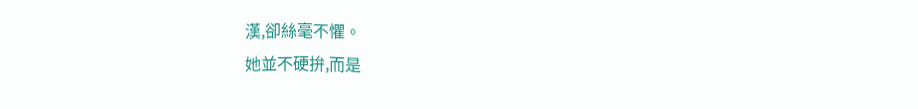漢,卻絲毫不懼。
她並不硬拚,而是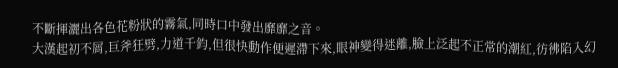不斷揮灑出各色花粉狀的霧氣,同時口中發出靡靡之音。
大漢起初不屑,巨斧狂劈,力道千鈞,但很快動作便遲滯下來,眼神變得迷離,臉上泛起不正常的潮紅,彷彿陷入幻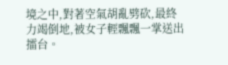境之中,對著空氣胡亂劈砍,最終力竭倒地,被女子輕飄飄一掌送出擂台。